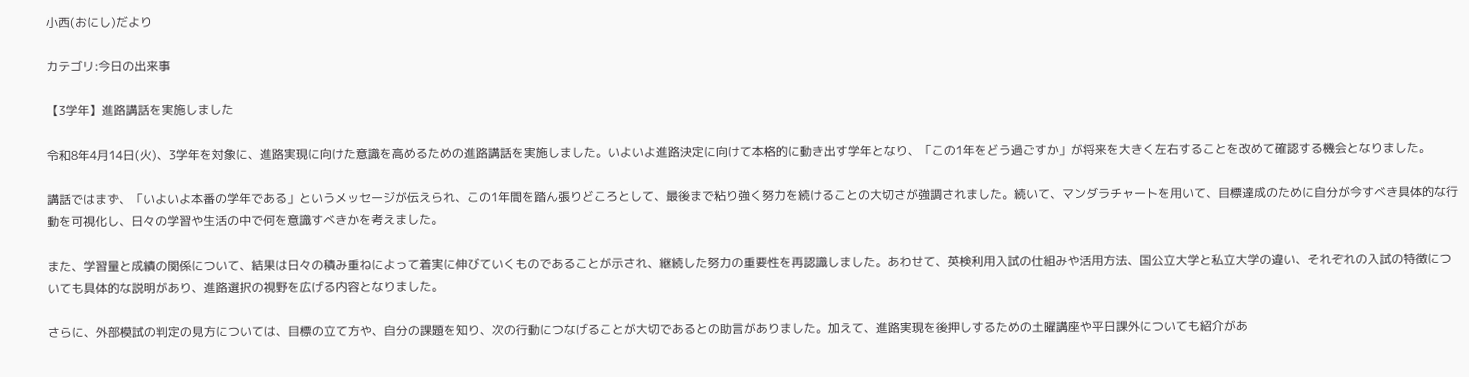小西(おにし)だより

カテゴリ:今日の出来事

【3学年】進路講話を実施しました

令和8年4月14日(火)、3学年を対象に、進路実現に向けた意識を高めるための進路講話を実施しました。いよいよ進路決定に向けて本格的に動き出す学年となり、「この1年をどう過ごすか」が将来を大きく左右することを改めて確認する機会となりました。

講話ではまず、「いよいよ本番の学年である」というメッセージが伝えられ、この1年間を踏ん張りどころとして、最後まで粘り強く努力を続けることの大切さが強調されました。続いて、マンダラチャートを用いて、目標達成のために自分が今すべき具体的な行動を可視化し、日々の学習や生活の中で何を意識すべきかを考えました。

また、学習量と成績の関係について、結果は日々の積み重ねによって着実に伸びていくものであることが示され、継続した努力の重要性を再認識しました。あわせて、英検利用入試の仕組みや活用方法、国公立大学と私立大学の違い、それぞれの入試の特徴についても具体的な説明があり、進路選択の視野を広げる内容となりました。

さらに、外部模試の判定の見方については、目標の立て方や、自分の課題を知り、次の行動につなげることが大切であるとの助言がありました。加えて、進路実現を後押しするための土曜講座や平日課外についても紹介があ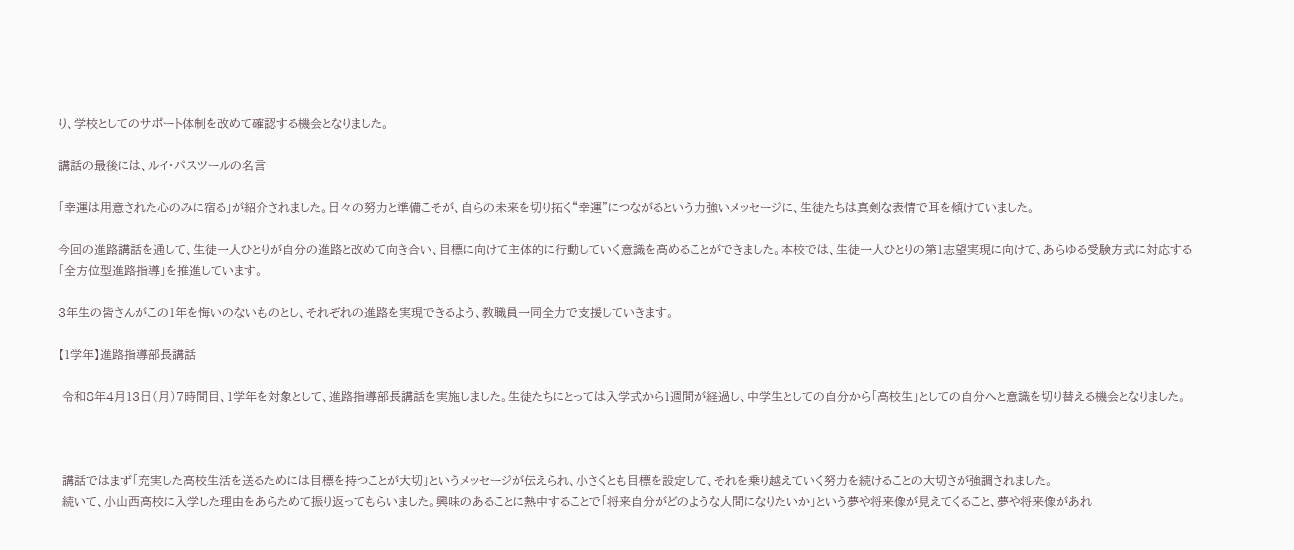り、学校としてのサポート体制を改めて確認する機会となりました。

講話の最後には、ルイ・パスツールの名言

「幸運は用意された心のみに宿る」が紹介されました。日々の努力と準備こそが、自らの未来を切り拓く“幸運”につながるという力強いメッセージに、生徒たちは真剣な表情で耳を傾けていました。

今回の進路講話を通して、生徒一人ひとりが自分の進路と改めて向き合い、目標に向けて主体的に行動していく意識を高めることができました。本校では、生徒一人ひとりの第1志望実現に向けて、あらゆる受験方式に対応する「全方位型進路指導」を推進しています。

3年生の皆さんがこの1年を悔いのないものとし、それぞれの進路を実現できるよう、教職員一同全力で支援していきます。

【1学年】進路指導部長講話

 令和8年4月13日(月)7時間目、1学年を対象として、進路指導部長講話を実施しました。生徒たちにとっては入学式から1週間が経過し、中学生としての自分から「高校生」としての自分へと意識を切り替える機会となりました。



 講話ではまず「充実した高校生活を送るためには目標を持つことが大切」というメッセージが伝えられ、小さくとも目標を設定して、それを乗り越えていく努力を続けることの大切さが強調されました。
 続いて、小山西高校に入学した理由をあらためて振り返ってもらいました。興味のあることに熱中することで「将来自分がどのような人間になりたいか」という夢や将来像が見えてくること、夢や将来像があれ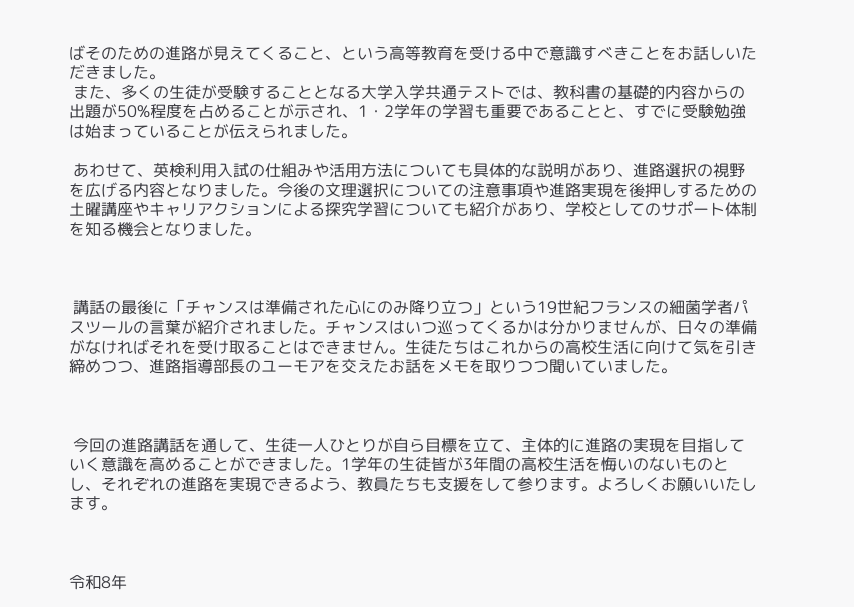ばそのための進路が見えてくること、という高等教育を受ける中で意識すべきことをお話しいただきました。
 また、多くの生徒が受験することとなる大学入学共通テストでは、教科書の基礎的内容からの出題が50%程度を占めることが示され、1・2学年の学習も重要であることと、すでに受験勉強は始まっていることが伝えられました。

 あわせて、英検利用入試の仕組みや活用方法についても具体的な説明があり、進路選択の視野を広げる内容となりました。今後の文理選択についての注意事項や進路実現を後押しするための土曜講座やキャリアクションによる探究学習についても紹介があり、学校としてのサポート体制を知る機会となりました。



 講話の最後に「チャンスは準備された心にのみ降り立つ」という19世紀フランスの細菌学者パスツールの言葉が紹介されました。チャンスはいつ巡ってくるかは分かりませんが、日々の準備がなければそれを受け取ることはできません。生徒たちはこれからの高校生活に向けて気を引き締めつつ、進路指導部長のユーモアを交えたお話をメモを取りつつ聞いていました。



 今回の進路講話を通して、生徒一人ひとりが自ら目標を立て、主体的に進路の実現を目指していく意識を高めることができました。1学年の生徒皆が3年間の高校生活を悔いのないものとし、それぞれの進路を実現できるよう、教員たちも支援をして参ります。よろしくお願いいたします。



令和8年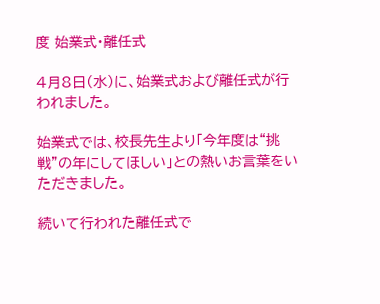度 始業式・離任式

4月8日(水)に、始業式および離任式が行われました。

始業式では、校長先生より「今年度は“挑戦”の年にしてほしい」との熱いお言葉をいただきました。

続いて行われた離任式で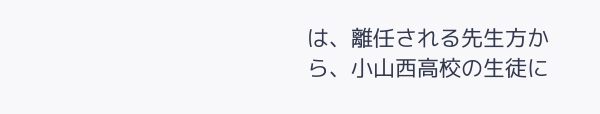は、離任される先生方から、小山西高校の生徒に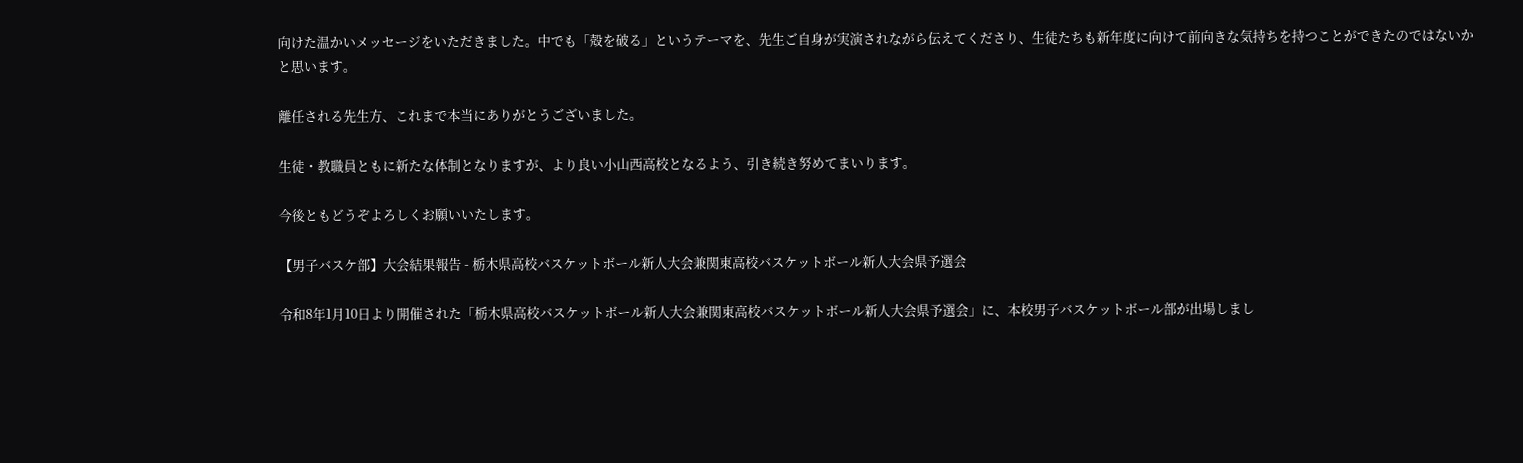向けた温かいメッセージをいただきました。中でも「殻を破る」というテーマを、先生ご自身が実演されながら伝えてくださり、生徒たちも新年度に向けて前向きな気持ちを持つことができたのではないかと思います。

離任される先生方、これまで本当にありがとうございました。

生徒・教職員ともに新たな体制となりますが、より良い小山西高校となるよう、引き続き努めてまいります。

今後ともどうぞよろしくお願いいたします。

【男子バスケ部】大会結果報告 - 栃木県高校バスケットボール新人大会兼関東高校バスケットボール新人大会県予選会

令和8年1月10日より開催された「栃木県高校バスケットボール新人大会兼関東高校バスケットボール新人大会県予選会」に、本校男子バスケットボール部が出場しまし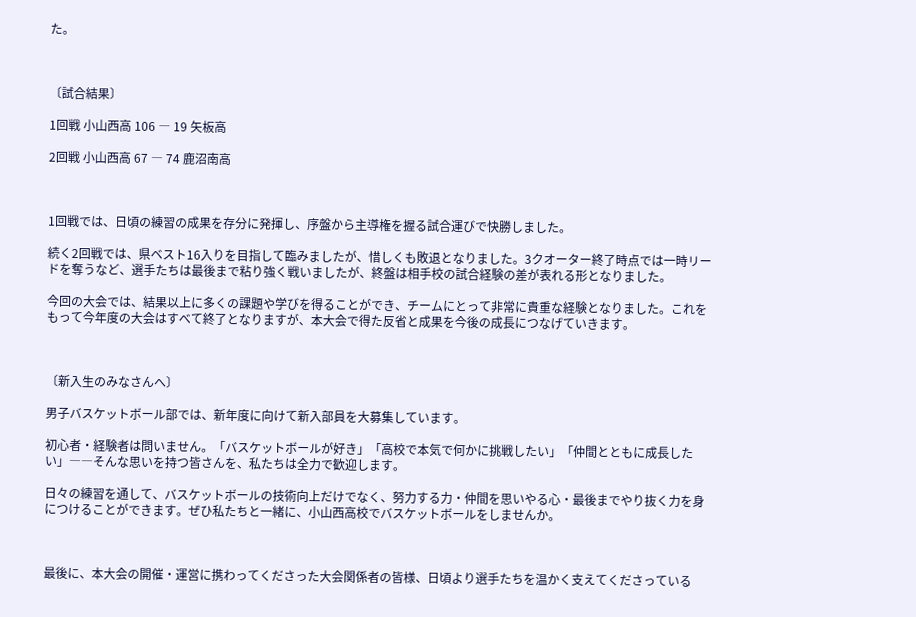た。



〔試合結果〕

1回戦 小山西高 106 ― 19 矢板高

2回戦 小山西高 67 ― 74 鹿沼南高



1回戦では、日頃の練習の成果を存分に発揮し、序盤から主導権を握る試合運びで快勝しました。

続く2回戦では、県ベスト16入りを目指して臨みましたが、惜しくも敗退となりました。3クオーター終了時点では一時リードを奪うなど、選手たちは最後まで粘り強く戦いましたが、終盤は相手校の試合経験の差が表れる形となりました。

今回の大会では、結果以上に多くの課題や学びを得ることができ、チームにとって非常に貴重な経験となりました。これをもって今年度の大会はすべて終了となりますが、本大会で得た反省と成果を今後の成長につなげていきます。



〔新入生のみなさんへ〕

男子バスケットボール部では、新年度に向けて新入部員を大募集しています。

初心者・経験者は問いません。「バスケットボールが好き」「高校で本気で何かに挑戦したい」「仲間とともに成長したい」――そんな思いを持つ皆さんを、私たちは全力で歓迎します。

日々の練習を通して、バスケットボールの技術向上だけでなく、努力する力・仲間を思いやる心・最後までやり抜く力を身につけることができます。ぜひ私たちと一緒に、小山西高校でバスケットボールをしませんか。



最後に、本大会の開催・運営に携わってくださった大会関係者の皆様、日頃より選手たちを温かく支えてくださっている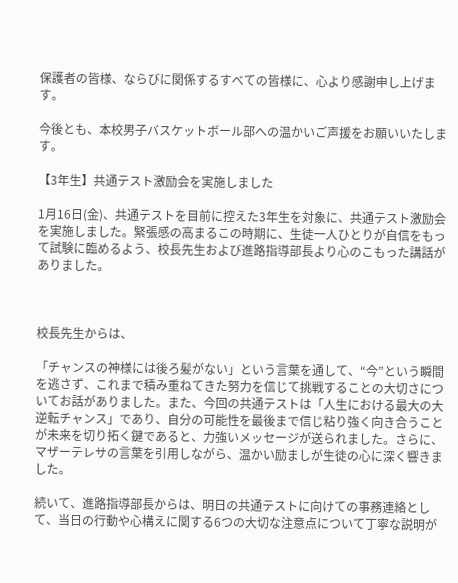保護者の皆様、ならびに関係するすべての皆様に、心より感謝申し上げます。

今後とも、本校男子バスケットボール部への温かいご声援をお願いいたします。

【3年生】共通テスト激励会を実施しました

1月16日(金)、共通テストを目前に控えた3年生を対象に、共通テスト激励会を実施しました。緊張感の高まるこの時期に、生徒一人ひとりが自信をもって試験に臨めるよう、校長先生および進路指導部長より心のこもった講話がありました。



校長先生からは、

「チャンスの神様には後ろ髪がない」という言葉を通して、“今”という瞬間を逃さず、これまで積み重ねてきた努力を信じて挑戦することの大切さについてお話がありました。また、今回の共通テストは「人生における最大の大逆転チャンス」であり、自分の可能性を最後まで信じ粘り強く向き合うことが未来を切り拓く鍵であると、力強いメッセージが送られました。さらに、マザーテレサの言葉を引用しながら、温かい励ましが生徒の心に深く響きました。

続いて、進路指導部長からは、明日の共通テストに向けての事務連絡として、当日の行動や心構えに関する6つの大切な注意点について丁寧な説明が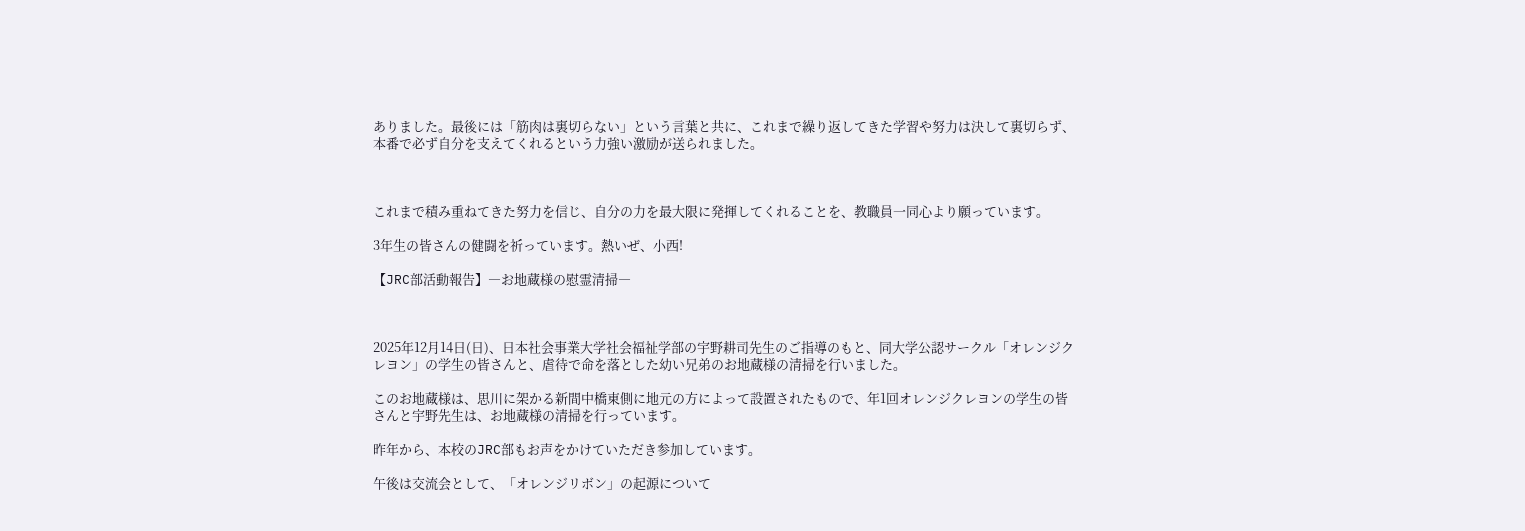ありました。最後には「筋肉は裏切らない」という言葉と共に、これまで繰り返してきた学習や努力は決して裏切らず、本番で必ず自分を支えてくれるという力強い激励が送られました。



これまで積み重ねてきた努力を信じ、自分の力を最大限に発揮してくれることを、教職員一同心より願っています。

3年生の皆さんの健闘を祈っています。熱いぜ、小西!

【JRC部活動報告】―お地蔵様の慰霊清掃―



2025年12月14日(日)、日本社会事業大学社会福祉学部の宇野耕司先生のご指導のもと、同大学公認サークル「オレンジクレヨン」の学生の皆さんと、虐待で命を落とした幼い兄弟のお地蔵様の清掃を行いました。

このお地蔵様は、思川に架かる新間中橋東側に地元の方によって設置されたもので、年1回オレンジクレヨンの学生の皆さんと宇野先生は、お地蔵様の清掃を行っています。

昨年から、本校のJRC部もお声をかけていただき参加しています。

午後は交流会として、「オレンジリボン」の起源について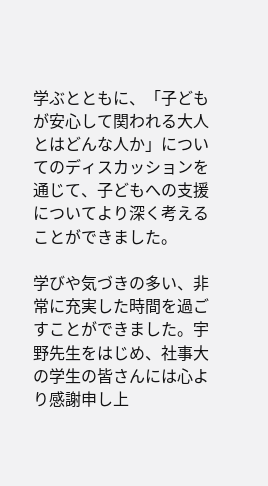学ぶとともに、「子どもが安心して関われる大人とはどんな人か」についてのディスカッションを通じて、子どもへの支援についてより深く考えることができました。

学びや気づきの多い、非常に充実した時間を過ごすことができました。宇野先生をはじめ、社事大の学生の皆さんには心より感謝申し上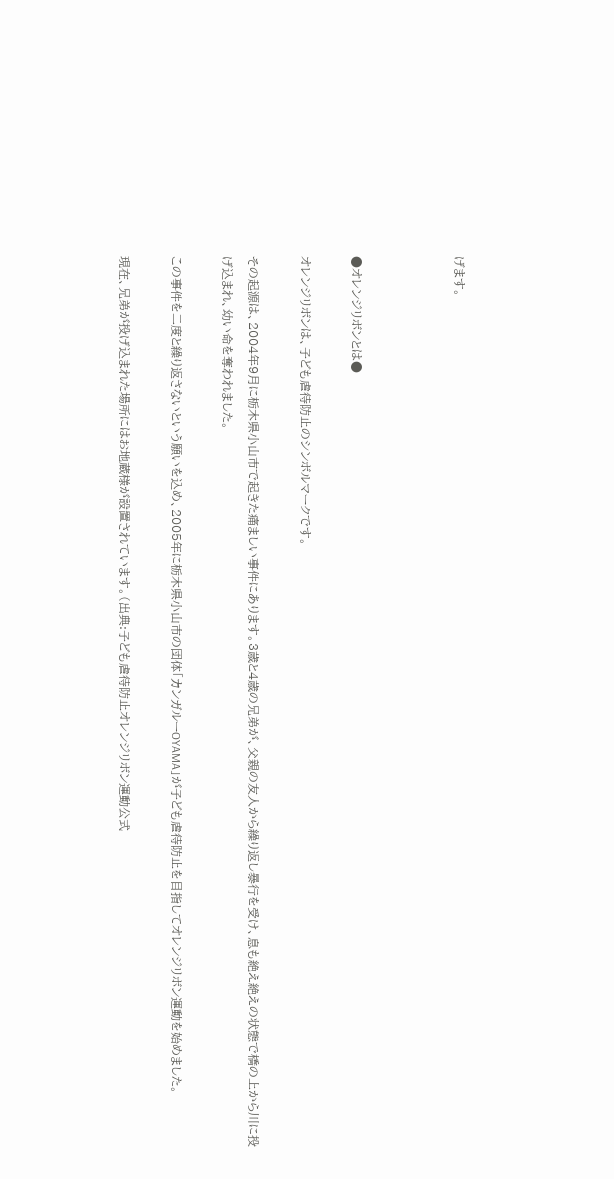げます。



●オレンジリボンとは●

オレンジリボンは、子ども虐待防止のシンボルマークです。

その起源は、2004年9月に栃木県小山市で起きた痛ましい事件にあります。3歳と4歳の兄弟が、父親の友人から繰り返し暴行を受け、息も絶え絶えの状態で橋の上から川に投げ込まれ、幼い命を奪われました。

この事件を二度と繰り返さないという願いを込め、2005年に栃木県小山市の団体「カンガルーOYAMA」が子ども虐待防止を目指してオレンジリボン運動を始めました。

現在、兄弟が投げ込まれた場所にはお地蔵様が設置されています。(出典:子ども虐待防止オレンジリボン運動公式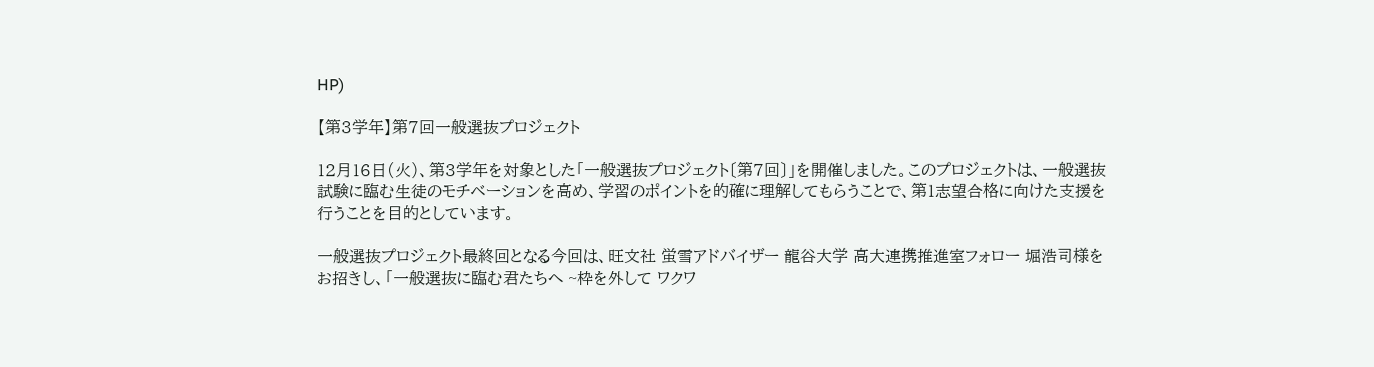HP)

【第3学年】第7回一般選抜プロジェクト

12月16日(火)、第3学年を対象とした「一般選抜プロジェクト〔第7回〕」を開催しました。このプロジェクトは、一般選抜試験に臨む生徒のモチベーションを高め、学習のポイントを的確に理解してもらうことで、第1志望合格に向けた支援を行うことを目的としています。

一般選抜プロジェクト最終回となる今回は、旺文社 蛍雪アドバイザー 龍谷大学 高大連携推進室フォロー 堀浩司様をお招きし、「一般選抜に臨む君たちへ ~枠を外して ワクワ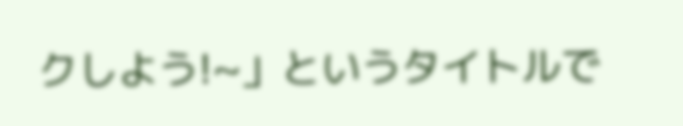クしよう!~」というタイトルで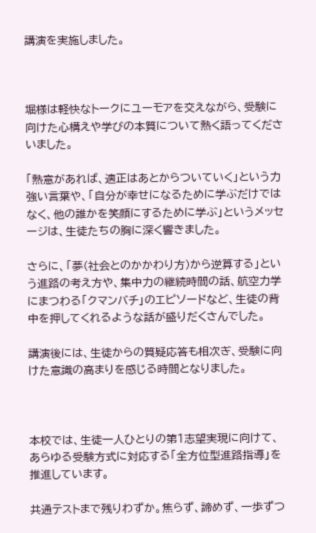講演を実施しました。



堀様は軽快なトークにユーモアを交えながら、受験に向けた心構えや学びの本質について熱く語ってくださいました。

「熱意があれば、適正はあとからついていく」という力強い言葉や、「自分が幸せになるために学ぶだけではなく、他の誰かを笑顔にするために学ぶ」というメッセージは、生徒たちの胸に深く響きました。

さらに、「夢(社会とのかかわり方)から逆算する」という進路の考え方や、集中力の継続時間の話、航空力学にまつわる「クマンバチ」のエピソードなど、生徒の背中を押してくれるような話が盛りだくさんでした。

講演後には、生徒からの質疑応答も相次ぎ、受験に向けた意識の高まりを感じる時間となりました。



本校では、生徒一人ひとりの第1志望実現に向けて、あらゆる受験方式に対応する「全方位型進路指導」を推進しています。

共通テストまで残りわずか。焦らず、諦めず、一歩ずつ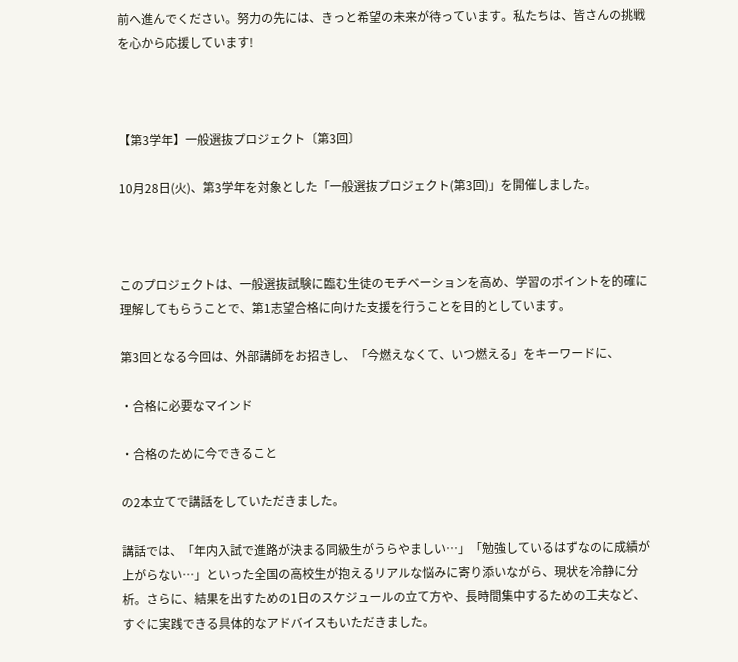前へ進んでください。努力の先には、きっと希望の未来が待っています。私たちは、皆さんの挑戦を心から応援しています!



【第3学年】一般選抜プロジェクト〔第3回〕

10月28日(火)、第3学年を対象とした「一般選抜プロジェクト(第3回)」を開催しました。



このプロジェクトは、一般選抜試験に臨む生徒のモチベーションを高め、学習のポイントを的確に理解してもらうことで、第1志望合格に向けた支援を行うことを目的としています。

第3回となる今回は、外部講師をお招きし、「今燃えなくて、いつ燃える」をキーワードに、

・合格に必要なマインド

・合格のために今できること

の2本立てで講話をしていただきました。

講話では、「年内入試で進路が決まる同級生がうらやましい…」「勉強しているはずなのに成績が上がらない…」といった全国の高校生が抱えるリアルな悩みに寄り添いながら、現状を冷静に分析。さらに、結果を出すための1日のスケジュールの立て方や、長時間集中するための工夫など、すぐに実践できる具体的なアドバイスもいただきました。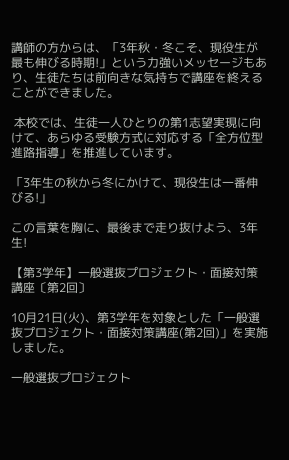講師の方からは、「3年秋・冬こそ、現役生が最も伸びる時期!」という力強いメッセージもあり、生徒たちは前向きな気持ちで講座を終えることができました。

 本校では、生徒一人ひとりの第1志望実現に向けて、あらゆる受験方式に対応する「全方位型進路指導」を推進しています。

「3年生の秋から冬にかけて、現役生は一番伸びる!」

この言葉を胸に、最後まで走り抜けよう、3年生!

【第3学年】一般選抜プロジェクト・面接対策講座〔第2回〕

10月21日(火)、第3学年を対象とした「一般選抜プロジェクト・面接対策講座(第2回)」を実施しました。

一般選抜プロジェクト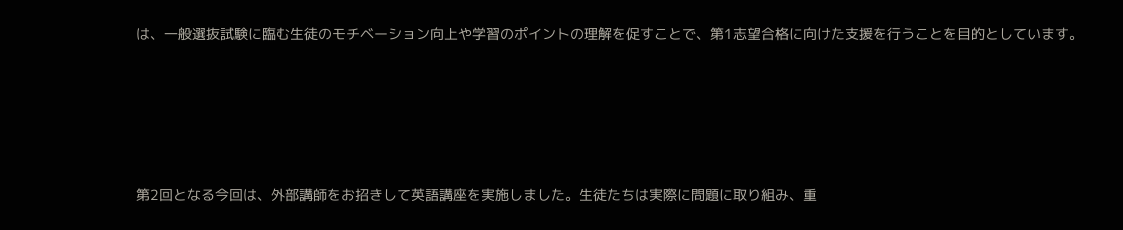は、一般選抜試験に臨む生徒のモチベーション向上や学習のポイントの理解を促すことで、第1志望合格に向けた支援を行うことを目的としています。







第2回となる今回は、外部講師をお招きして英語講座を実施しました。生徒たちは実際に問題に取り組み、重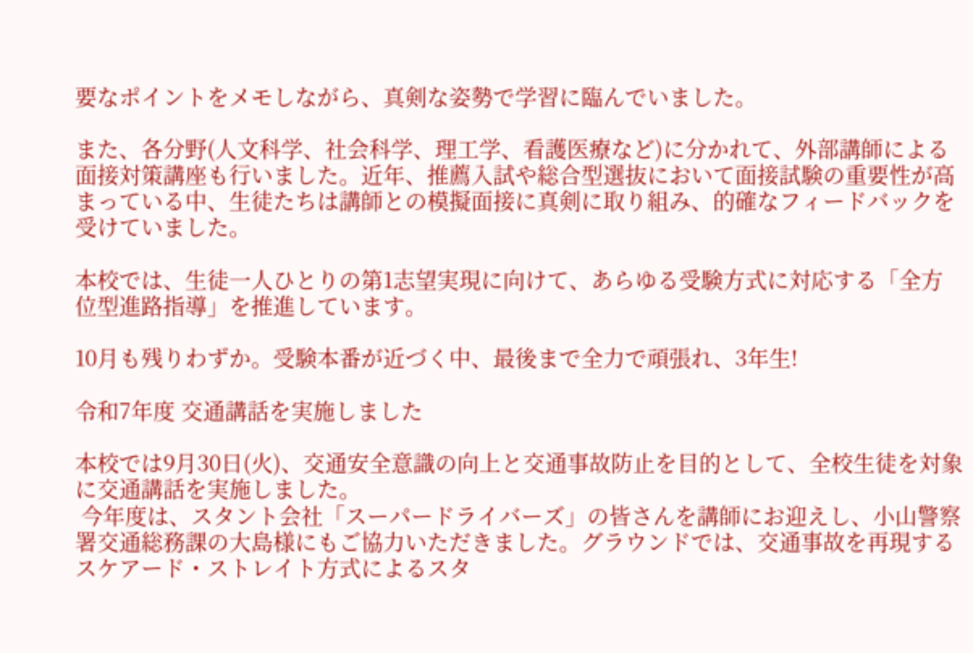要なポイントをメモしながら、真剣な姿勢で学習に臨んでいました。

また、各分野(人文科学、社会科学、理工学、看護医療など)に分かれて、外部講師による面接対策講座も行いました。近年、推薦入試や総合型選抜において面接試験の重要性が高まっている中、生徒たちは講師との模擬面接に真剣に取り組み、的確なフィードバックを受けていました。

本校では、生徒一人ひとりの第1志望実現に向けて、あらゆる受験方式に対応する「全方位型進路指導」を推進しています。

10月も残りわずか。受験本番が近づく中、最後まで全力で頑張れ、3年生!

令和7年度 交通講話を実施しました

本校では9月30日(火)、交通安全意識の向上と交通事故防止を目的として、全校生徒を対象に交通講話を実施しました。
 今年度は、スタント会社「スーパードライバーズ」の皆さんを講師にお迎えし、小山警察署交通総務課の大島様にもご協力いただきました。グラウンドでは、交通事故を再現するスケアード・ストレイト方式によるスタ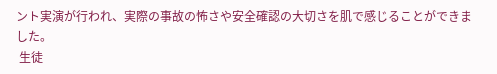ント実演が行われ、実際の事故の怖さや安全確認の大切さを肌で感じることができました。
 生徒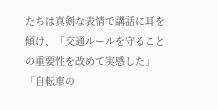たちは真剣な表情で講話に耳を傾け、「交通ルールを守ることの重要性を改めて実感した」「自転車の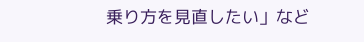乗り方を見直したい」など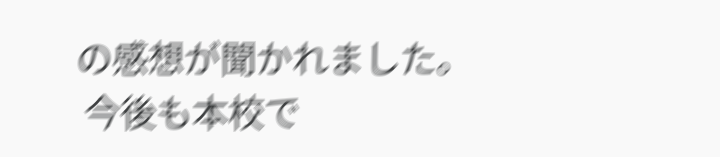の感想が聞かれました。
 今後も本校で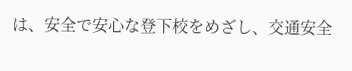は、安全で安心な登下校をめざし、交通安全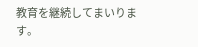教育を継続してまいります。